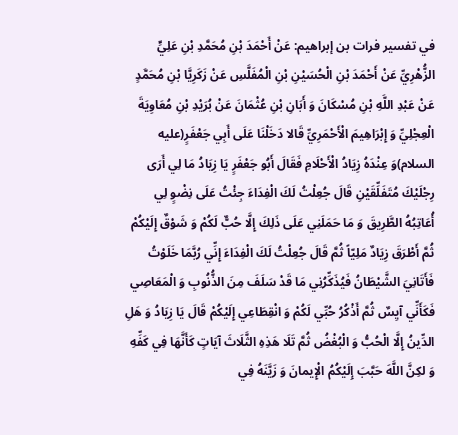في تفسير فرات بن إبراهيم: عَنْ أَحْمَدَ بْنِ مُحَمَّدِ بْنِ عَلِيٍّ الزُّهْرِيِّ عَنْ أَحْمَدَ بْنِ الْحُسَيْنِ بْنِ الْمُفَلَّسِ عَنْ زَكَرِيَّا بْنِ مُحَمَّدٍ عَنْ عَبْدِ اللَّهِ بْنِ مُسْكَانَ وَ أَبَانِ بْنِ عُثْمَانَ عَنْ بُرَيْدِ بْنِ مُعَاوِيَةَ الْعِجْلِيِّ وَ إِبْرَاهِيمَ الْأَحْمَرِيِّ قَالا دَخَلْنَا عَلَى أَبِي جَعْفَرٍ(عليه السلام)وَ عِنْدَهُ زِيَادُ الْأَحْلَامِ فَقَالَ أَبُو جَعْفَرٍ يَا زِيَادُ مَا لِي أَرَى رِجْلَيْكَ مُتَفَلِّقَيْنِ قَالَ جُعِلْتُ لَكَ الْفِدَاءَ جِئْتُ عَلَى نِضْوٍ لِي أُعَاتِبُهُ الطَّرِيقَ وَ مَا حَمَلَنِي عَلَى ذَلِكَ إِلَّا حُبٌّ لَكُمْ وَ شَوْقٌ إِلَيْكُمْ ثُمَّ أَطْرَقَ زِيَادٌ مَلِيّاً ثُمَّ قَالَ جُعِلْتُ لَكَ الْفِدَاءَ إِنِّي رُبَّمَا خَلَوْتُ فَأَتَانِيَ الشَّيْطَانُ فَيُذَكِّرُنِي مَا قَدْ سَلَفَ مِنَ الذُّنُوبِ وَ الْمَعَاصِي فَكَأَنِّي آيِسٌ ثُمَّ أَذْكُرُ حُبِّي لَكُمْ وَ انْقِطَاعِي إِلَيْكُمْ قَالَ يَا زِيَادُ وَ هَلِ الدِّينُ إِلَّا الْحُبُّ وَ الْبُغْضُ ثُمَّ تَلَا هَذِهِ الثَّلَاثَ آيَاتٍ كَأَنَّهَا فِي كَفِّهِ وَ لكِنَّ اللَّهَ حَبَّبَ إِلَيْكُمُ الْإِيمانَ وَ زَيَّنَهُ فِي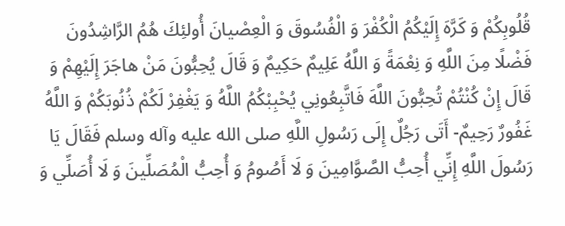قُلُوبِكُمْ وَ كَرَّهَ إِلَيْكُمُ الْكُفْرَ وَ الْفُسُوقَ وَ الْعِصْيانَ أُولئِكَ هُمُ الرَّاشِدُونَ فَضْلًا مِنَ اللَّهِ وَ نِعْمَةً وَ اللَّهُ عَلِيمٌ حَكِيمٌ وَ قَالَ يُحِبُّونَ مَنْ هاجَرَ إِلَيْهِمْ وَ قَالَ إِنْ كُنْتُمْ تُحِبُّونَ اللَّهَ فَاتَّبِعُونِي يُحْبِبْكُمُ اللَّهُ وَ يَغْفِرْ لَكُمْ ذُنُوبَكُمْ وَ اللَّهُ غَفُورٌ رَحِيمٌ- أَتَى رَجُلٌ إِلَى رَسُولِ اللَّهِ صلى الله عليه وآله وسلم فَقَالَ يَا رَسُولَ اللَّهِ إِنِّي أُحِبُّ الصَّوَّامِينَ وَ لَا أَصُومُ وَ أُحِبُّ الْمُصَلِّينَ وَ لَا أُصَلِّي وَ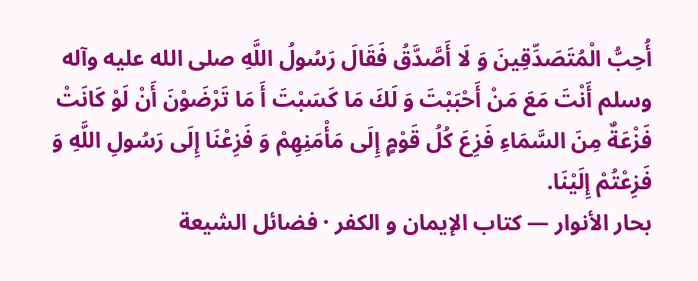أُحِبُّ الْمُتَصَدِّقِينَ وَ لَا أَصَّدَّقُ فَقَالَ رَسُولُ اللَّهِ صلى الله عليه وآله وسلم أَنْتَ مَعَ مَنْ أَحْبَبْتَ وَ لَكَ مَا كَسَبْتَ أَ مَا تَرْضَوْنَ أَنْ لَوْ كَانَتْ فَزْعَةٌ مِنَ السَّمَاءِ فَزِعَ كُلُ قَوْمٍ إِلَى مَأْمَنِهِمْ وَ فَزِعْنَا إِلَى رَسُولِ اللَّهِ وَ فَزِعْتُمْ إِلَيْنَا.
بحار الأنوار — كتاب الإيمان و الكفر · فضائل الشيعة